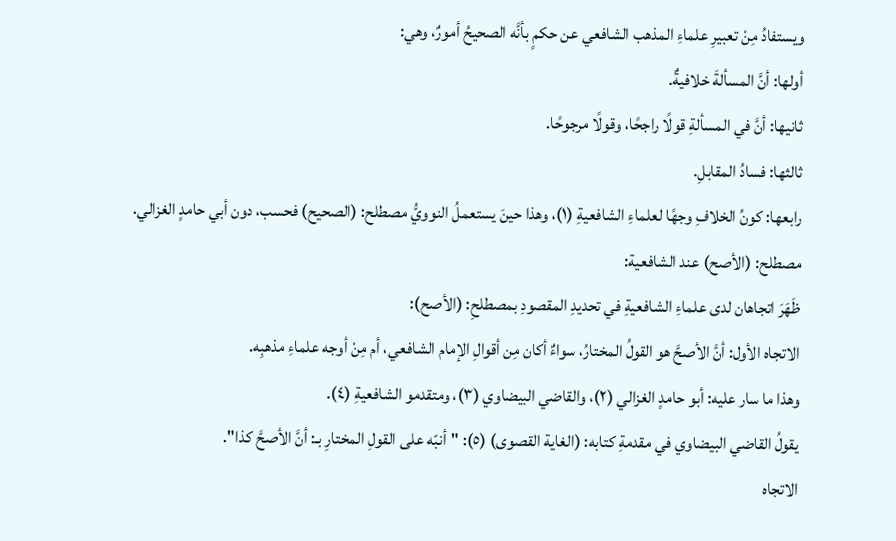ويستفادُ مِنْ تعبيرِ علماءِ المذهب الشافعي عن حكمٍ بأنَّه الصحيحُ أمورٌ، وهي:
أولها: أنَّ المسألةَ خلافيةٌ.
ثانيها: أنَّ في المسألةِ قولًا راجحًا، وقولًا مرجوحًا.
ثالثها: فسادُ المقابلِ.
رابعها: كونُ الخلافِ وجهًا لعلماءِ الشافعيةِ (١)، وهذا حينَ يستعملُ النوويُّ مصطلح: (الصحيح) فحسب، دون أبي حامدٍ الغزالي.
مصطلح: (الأصح) عند الشافعية:
ظَهَرَ اتجاهان لدى علماءِ الشافعيةِ في تحديدِ المقصودِ بمصطلحِ: (الأصح):
الاتجاه الأول: أنَّ الأصحَّ هو القولُ المختارُ، سواءٌ أكان مِن أقوالِ الإمام الشافعي، أم مِنْ أوجه علماءِ مذهبِه.
وهذا ما سار عليه: أبو حامدٍ الغزالي (٢)، والقاضي البيضاوي (٣)، ومتقدمو الشافعيةِ (٤).
يقولُ القاضي البيضاوي في مقدمةِ كتابه: (الغاية القصوى) (٥): "أنبّه على القولِ المختارِ بـ: أنَّ الأصحَّ كذا".
الاتجاه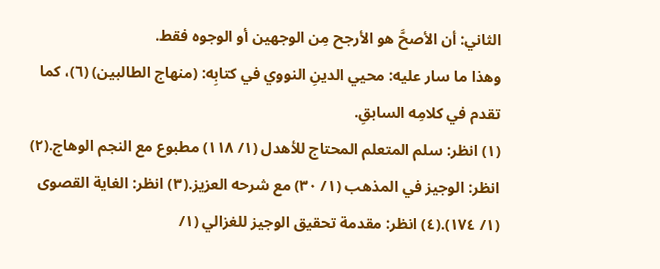الثاني: أن الأصحَّ هو الأرجح مِن الوجهين أو الوجوه فقط.
وهذا ما سار عليه: محيي الدينِ النووي في كتابِه: (منهاج الطالبين) (٦)، كما تقدم في كلامِه السابقِ.
(١) انظر: سلم المتعلم المحتاج للأهدل (١/ ١١٨) مطبوع مع النجم الوهاج.(٢) انظر: الوجيز في المذهب (١/ ٣٠) مع شرحه العزيز.(٣) انظر: الغاية القصوى (١/ ١٧٤).(٤) انظر: مقدمة تحقيق الوجيز للغزالي (١/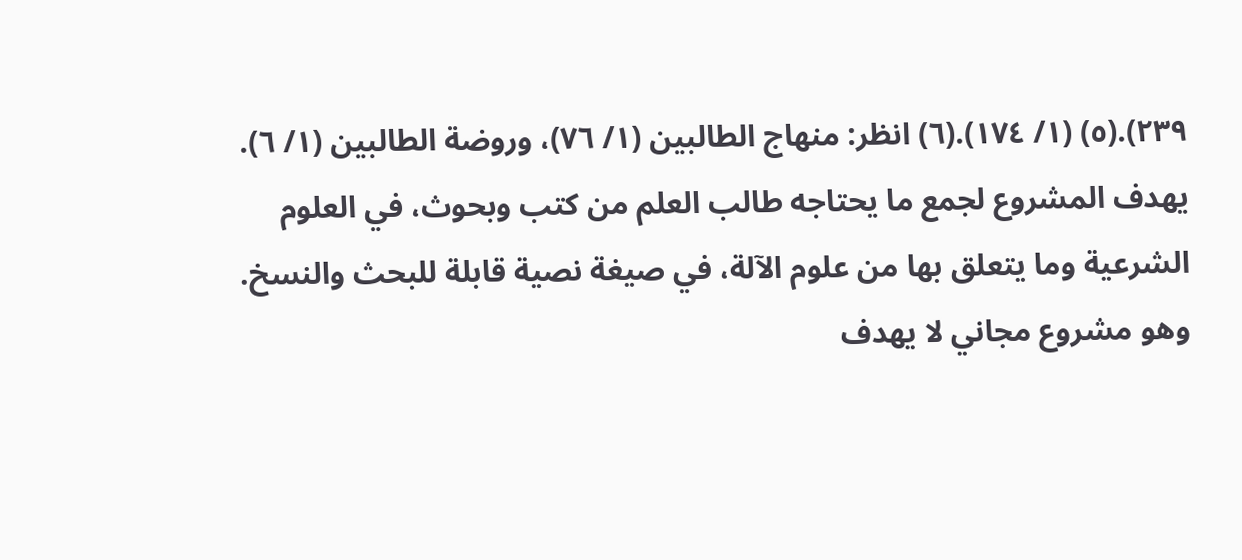٢٣٩).(٥) (١/ ١٧٤).(٦) انظر: منهاج الطالبين (١/ ٧٦)، وروضة الطالبين (١/ ٦).
يهدف المشروع لجمع ما يحتاجه طالب العلم من كتب وبحوث، في العلوم الشرعية وما يتعلق بها من علوم الآلة، في صيغة نصية قابلة للبحث والنسخ.
وهو مشروع مجاني لا يهدف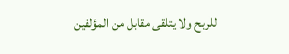للربح ولا يتلقى مقابل من المؤلفين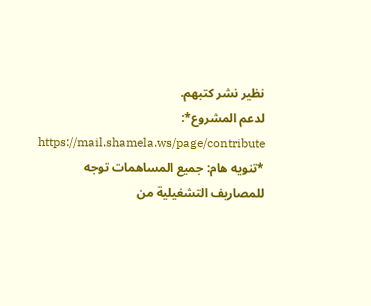نظير نشر كتبهم.
لدعم المشروع*: https://mail.shamela.ws/page/contribute
*تنويه هام: جميع المساهمات توجه للمصاريف التشغيلية من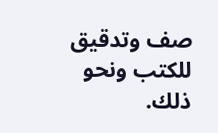صف وتدقيق للكتب ونحو ذلك.